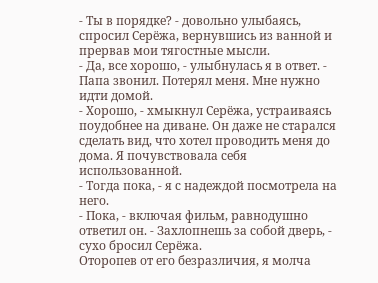- Ты в порядке? - довольно улыбаясь, спросил Серёжа, вернувшись из ванной и прервав мои тягостные мысли.
- Да, все хорошо, - улыбнулась я в ответ. - Папа звонил. Потерял меня. Мне нужно идти домой.
- Хорошо, - хмыкнул Серёжа, устраиваясь поудобнее на диване. Он даже не старался сделать вид, что хотел проводить меня до дома. Я почувствовала себя использованной.
- Тогда пока, - я с надеждой посмотрела на него.
- Пока, - включая фильм, равнодушно ответил он. - Захлопнешь за собой дверь, - сухо бросил Серёжа.
Оторопев от его безразличия, я молча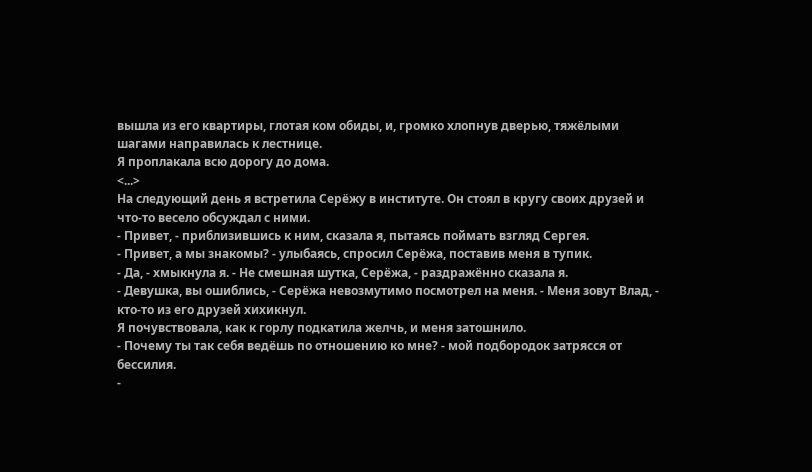вышла из его квартиры, глотая ком обиды, и, громко хлопнув дверью, тяжёлыми шагами направилась к лестнице.
Я проплакала всю дорогу до дома.
<...>
На следующий день я встретила Серёжу в институте. Он стоял в кругу своих друзей и что-то весело обсуждал с ними.
- Привет, - приблизившись к ним, сказала я, пытаясь поймать взгляд Сергея.
- Привет, а мы знакомы? - улыбаясь, спросил Серёжа, поставив меня в тупик.
- Да, - хмыкнула я. - Не смешная шутка, Серёжа, - раздражённо сказала я.
- Девушка, вы ошиблись, - Серёжа невозмутимо посмотрел на меня. - Меня зовут Влад, - кто-то из его друзей хихикнул.
Я почувствовала, как к горлу подкатила желчь, и меня затошнило.
- Почему ты так себя ведёшь по отношению ко мне? - мой подбородок затрясся от бессилия.
-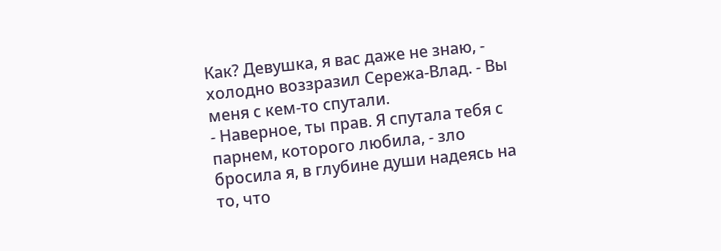Как? Девушка, я вас даже не знаю, - холодно воззразил Сережа-Влад. - Вы меня с кем-то спутали.
- Наверное, ты прав. Я спутала тебя с парнем, которого любила, - зло бросила я, в глубине души надеясь на то, что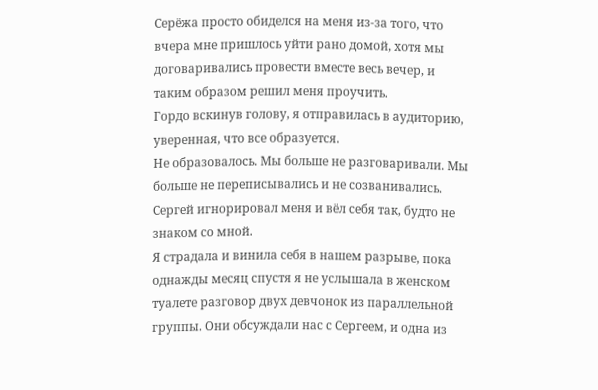Серёжа просто обиделся на меня из-за того, что вчера мне пришлось уйти рано домой, хотя мы договаривались провести вместе весь вечер, и таким образом решил меня проучить.
Гордо вскинув голову, я отправилась в аудиторию, уверенная, что все образуется.
Не образовалось. Мы больше не разговаривали. Мы больше не переписывались и не созванивались. Сергей игнорировал меня и вёл себя так, будто не знаком со мной.
Я страдала и винила себя в нашем разрыве, пока однажды месяц спустя я не услышала в женском туалете разговор двух девчонок из параллельной группы. Они обсуждали нас с Сергеем, и одна из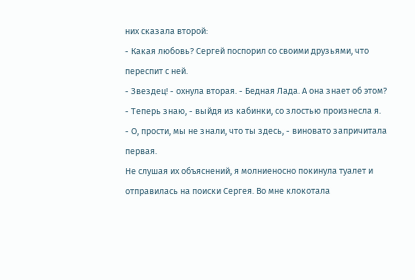них сказала второй:
- Какая любовь? Сергей поспорил со своими друзьями, что переспит с ней.
- Звездец! - охнула вторая. - Бедная Лада. А она знает об этом?
- Теперь знаю, - выйдя из кабинки, со злостью произнесла я.
- О, прости, мы не знали, что ты здесь, - виновато запричитала первая.
Не слушая их объяснений, я молниеносно покинула туалет и отправилась на поиски Сергея. Во мне клокотала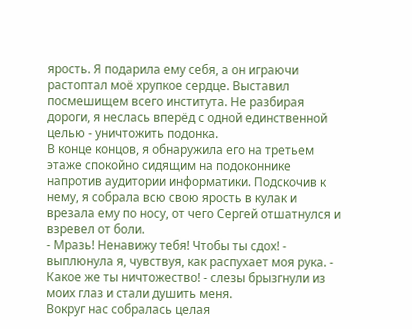ярость. Я подарила ему себя, а он играючи растоптал моё хрупкое сердце. Выставил посмешищем всего института. Не разбирая дороги, я неслась вперёд с одной единственной целью - уничтожить подонка.
В конце концов, я обнаружила его на третьем этаже спокойно сидящим на подоконнике напротив аудитории информатики. Подскочив к нему, я собрала всю свою ярость в кулак и врезала ему по носу, от чего Сергей отшатнулся и взревел от боли.
- Мразь! Ненавижу тебя! Чтобы ты сдох! - выплюнула я, чувствуя, как распухает моя рука. - Какое же ты ничтожество! - слезы брызгнули из моих глаз и стали душить меня.
Вокруг нас собралась целая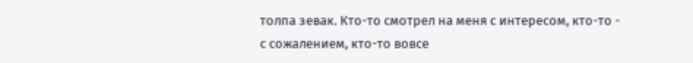толпа зевак. Кто-то смотрел на меня с интересом, кто-то - с сожалением, кто-то вовсе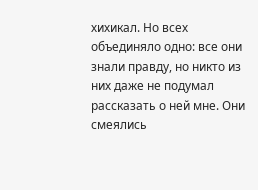хихикал. Но всех объединяло одно: все они знали правду, но никто из них даже не подумал рассказать о ней мне. Они смеялись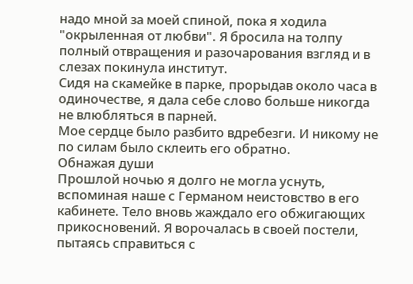надо мной за моей спиной, пока я ходила "окрыленная от любви". Я бросила на толпу полный отвращения и разочарования взгляд и в слезах покинула институт.
Сидя на скамейке в парке, прорыдав около часа в одиночестве, я дала себе слово больше никогда не влюбляться в парней.
Мое сердце было разбито вдребезги. И никому не по силам было склеить его обратно.
Обнажая души
Прошлой ночью я долго не могла уснуть, вспоминая наше с Германом неистовство в его кабинете. Тело вновь жаждало его обжигающих прикосновений. Я ворочалась в своей постели, пытаясь справиться с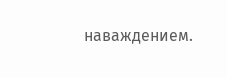наваждением.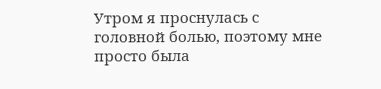Утром я проснулась с головной болью, поэтому мне просто была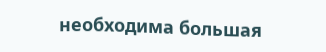необходима большая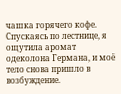чашка горячего кофе. Спускаясь по лестнице, я ощутила аромат одеколона Германа, и моё тело снова пришло в возбуждение.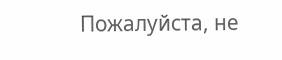Пожалуйста, не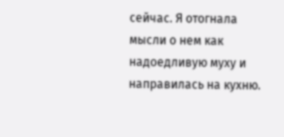сейчас. Я отогнала мысли о нем как надоедливую муху и направилась на кухню.